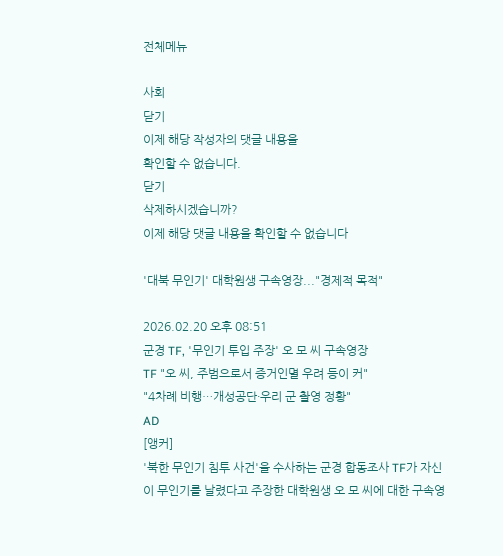전체메뉴

사회
닫기
이제 해당 작성자의 댓글 내용을
확인할 수 없습니다.
닫기
삭제하시겠습니까?
이제 해당 댓글 내용을 확인할 수 없습니다

'대북 무인기' 대학원생 구속영장..."경제적 목적"

2026.02.20 오후 08:51
군경 TF, '무인기 투입 주장' 오 모 씨 구속영장
TF "오 씨, 주범으로서 증거인멸 우려 등이 커"
"4차례 비행…개성공단·우리 군 촬영 정황"
AD
[앵커]
'북한 무인기 침투 사건'을 수사하는 군경 합동조사 TF가 자신이 무인기를 날렸다고 주장한 대학원생 오 모 씨에 대한 구속영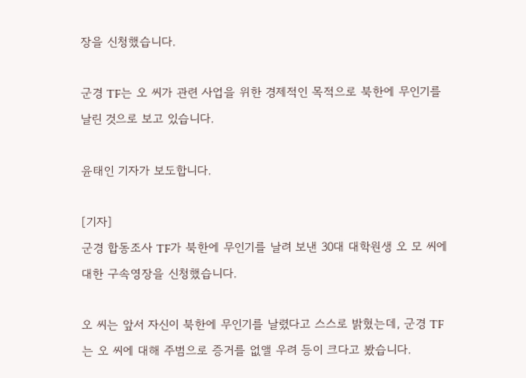장을 신청했습니다.

군경 TF는 오 씨가 관련 사업을 위한 경제적인 목적으로 북한에 무인기를 날린 것으로 보고 있습니다.

윤태인 기자가 보도합니다.

[기자]
군경 합동조사 TF가 북한에 무인기를 날려 보낸 30대 대학원생 오 모 씨에 대한 구속영장을 신청했습니다.

오 씨는 앞서 자신이 북한에 무인기를 날렸다고 스스로 밝혔는데, 군경 TF는 오 씨에 대해 주범으로 증거를 없앨 우려 등이 크다고 봤습니다.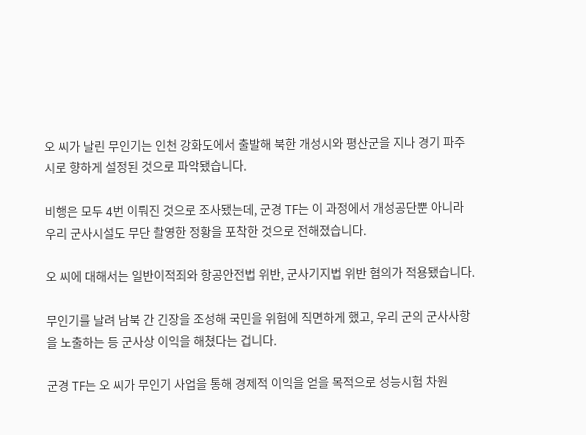오 씨가 날린 무인기는 인천 강화도에서 출발해 북한 개성시와 평산군을 지나 경기 파주시로 향하게 설정된 것으로 파악됐습니다.

비행은 모두 4번 이뤄진 것으로 조사됐는데, 군경 TF는 이 과정에서 개성공단뿐 아니라 우리 군사시설도 무단 촬영한 정황을 포착한 것으로 전해졌습니다.

오 씨에 대해서는 일반이적죄와 항공안전법 위반, 군사기지법 위반 혐의가 적용됐습니다.

무인기를 날려 남북 간 긴장을 조성해 국민을 위험에 직면하게 했고, 우리 군의 군사사항을 노출하는 등 군사상 이익을 해쳤다는 겁니다.

군경 TF는 오 씨가 무인기 사업을 통해 경제적 이익을 얻을 목적으로 성능시험 차원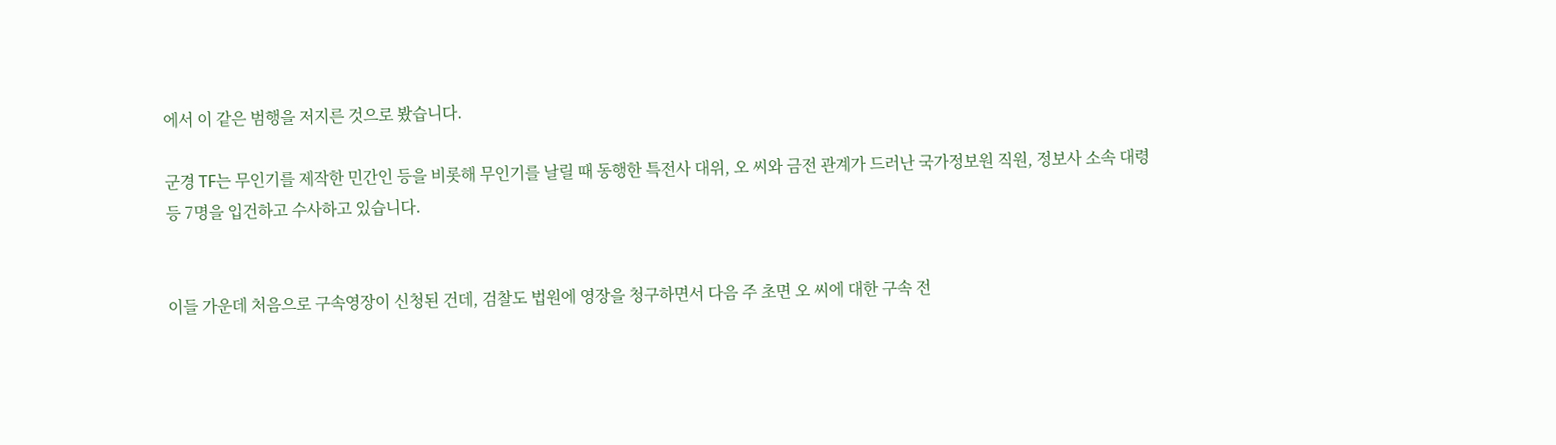에서 이 같은 범행을 저지른 것으로 봤습니다.

군경 TF는 무인기를 제작한 민간인 등을 비롯해 무인기를 날릴 때 동행한 특전사 대위, 오 씨와 금전 관계가 드러난 국가정보원 직원, 정보사 소속 대령 등 7명을 입건하고 수사하고 있습니다.


이들 가운데 처음으로 구속영장이 신청된 건데, 검찰도 법원에 영장을 청구하면서 다음 주 초면 오 씨에 대한 구속 전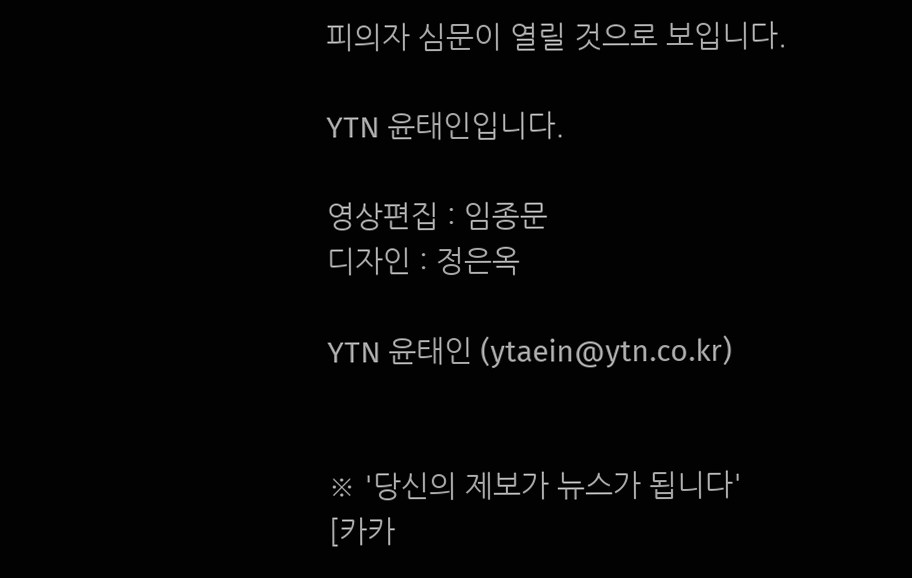피의자 심문이 열릴 것으로 보입니다.

YTN 윤태인입니다.

영상편집 : 임종문
디자인 : 정은옥

YTN 윤태인 (ytaein@ytn.co.kr)


※ '당신의 제보가 뉴스가 됩니다'
[카카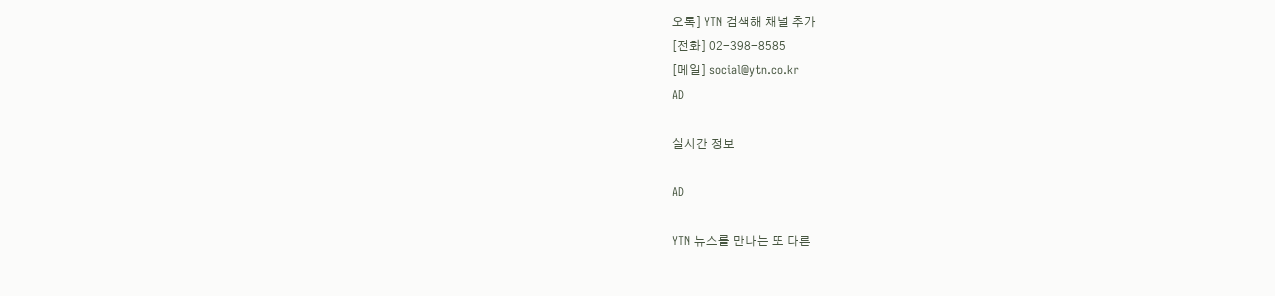오톡] YTN 검색해 채널 추가
[전화] 02-398-8585
[메일] social@ytn.co.kr
AD

실시간 정보

AD

YTN 뉴스를 만나는 또 다른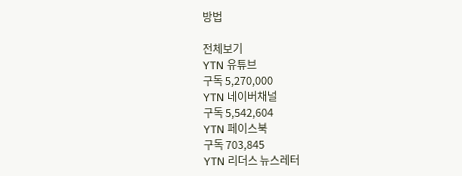방법

전체보기
YTN 유튜브
구독 5,270,000
YTN 네이버채널
구독 5,542,604
YTN 페이스북
구독 703,845
YTN 리더스 뉴스레터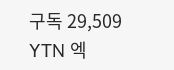구독 29,509
YTN 엑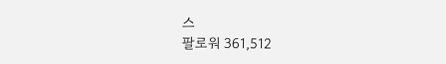스
팔로워 361,512